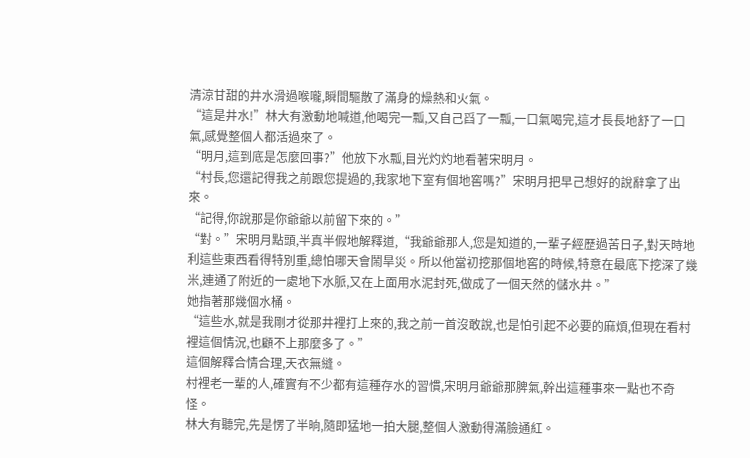清涼甘甜的井水滑過喉嚨,瞬間驅散了滿身的燥熱和火氣。
“這是井水!”林大有激動地喊道,他喝完一瓢,又自己舀了一瓢,一口氣喝完,這才長長地舒了一口氣,感覺整個人都活過來了。
“明月,這到底是怎麼回事?”他放下水瓢,目光灼灼地看著宋明月。
“村長,您還記得我之前跟您提過的,我家地下室有個地窖嗎?”宋明月把早己想好的說辭拿了出來。
“記得,你說那是你爺爺以前留下來的。”
“對。”宋明月點頭,半真半假地解釋道,“我爺爺那人,您是知道的,一輩子經歷過苦日子,對天時地利這些東西看得特別重,總怕哪天會鬧旱災。所以他當初挖那個地窖的時候,特意在最底下挖深了幾米,連通了附近的一處地下水脈,又在上面用水泥封死,做成了一個天然的儲水井。”
她指著那幾個水桶。
“這些水,就是我剛才從那井裡打上來的,我之前一首沒敢說,也是怕引起不必要的麻煩,但現在看村裡這個情況,也顧不上那麼多了。”
這個解釋合情合理,天衣無縫。
村裡老一輩的人,確實有不少都有這種存水的習慣,宋明月爺爺那脾氣,幹出這種事來一點也不奇怪。
林大有聽完,先是愣了半晌,隨即猛地一拍大腿,整個人激動得滿臉通紅。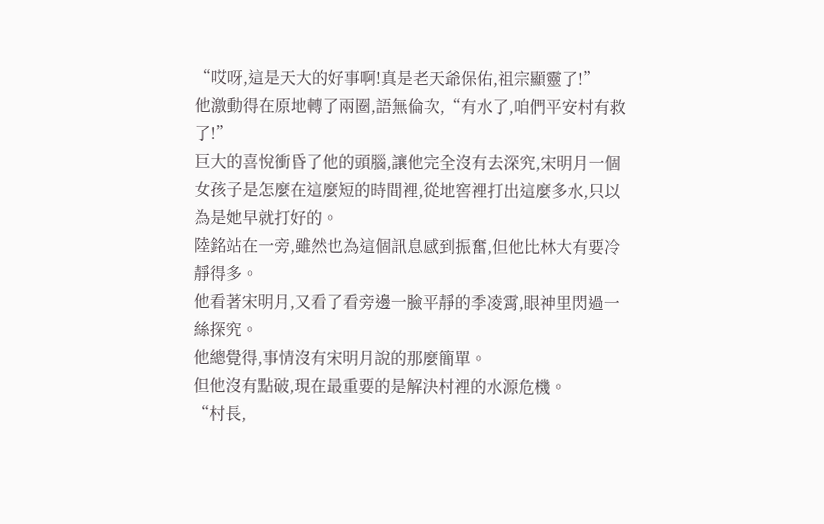“哎呀,這是天大的好事啊!真是老天爺保佑,祖宗顯靈了!”
他激動得在原地轉了兩圈,語無倫次,“有水了,咱們平安村有救了!”
巨大的喜悅衝昏了他的頭腦,讓他完全沒有去深究,宋明月一個女孩子是怎麼在這麼短的時間裡,從地窖裡打出這麼多水,只以為是她早就打好的。
陸銘站在一旁,雖然也為這個訊息感到振奮,但他比林大有要冷靜得多。
他看著宋明月,又看了看旁邊一臉平靜的季凌霄,眼神里閃過一絲探究。
他總覺得,事情沒有宋明月說的那麼簡單。
但他沒有點破,現在最重要的是解決村裡的水源危機。
“村長,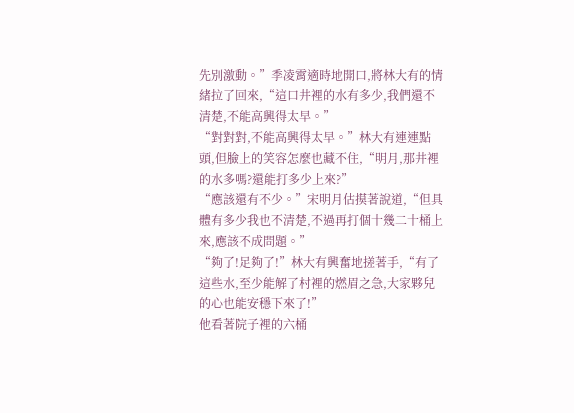先別激動。”季凌霄適時地開口,將林大有的情緒拉了回來,“這口井裡的水有多少,我們還不清楚,不能高興得太早。”
“對對對,不能高興得太早。”林大有連連點頭,但臉上的笑容怎麼也藏不住,“明月,那井裡的水多嗎?還能打多少上來?”
“應該還有不少。”宋明月估摸著說道,“但具體有多少我也不清楚,不過再打個十幾二十桶上來,應該不成問題。”
“夠了!足夠了!”林大有興奮地搓著手,“有了這些水,至少能解了村裡的燃眉之急,大家夥兒的心也能安穩下來了!”
他看著院子裡的六桶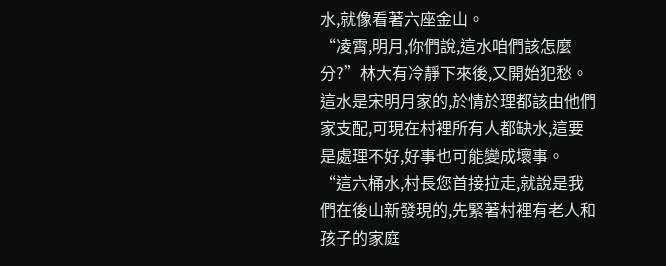水,就像看著六座金山。
“凌霄,明月,你們說,這水咱們該怎麼分?”林大有冷靜下來後,又開始犯愁。
這水是宋明月家的,於情於理都該由他們家支配,可現在村裡所有人都缺水,這要是處理不好,好事也可能變成壞事。
“這六桶水,村長您首接拉走,就說是我們在後山新發現的,先緊著村裡有老人和孩子的家庭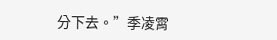分下去。”季凌霄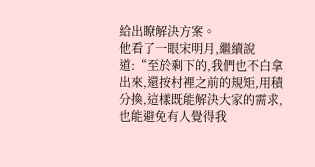給出瞭解決方案。
他看了一眼宋明月,繼續說道:“至於剩下的,我們也不白拿出來,還按村裡之前的規矩,用積分換,這樣既能解決大家的需求,也能避免有人覺得我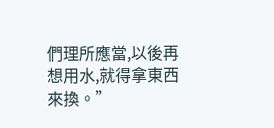們理所應當,以後再想用水,就得拿東西來換。”